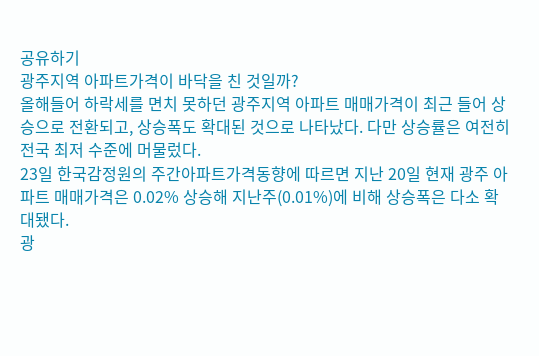공유하기
광주지역 아파트가격이 바닥을 친 것일까?
올해들어 하락세를 면치 못하던 광주지역 아파트 매매가격이 최근 들어 상승으로 전환되고, 상승폭도 확대된 것으로 나타났다. 다만 상승률은 여전히 전국 최저 수준에 머물렀다.
23일 한국감정원의 주간아파트가격동향에 따르면 지난 20일 현재 광주 아파트 매매가격은 0.02% 상승해 지난주(0.01%)에 비해 상승폭은 다소 확대됐다.
광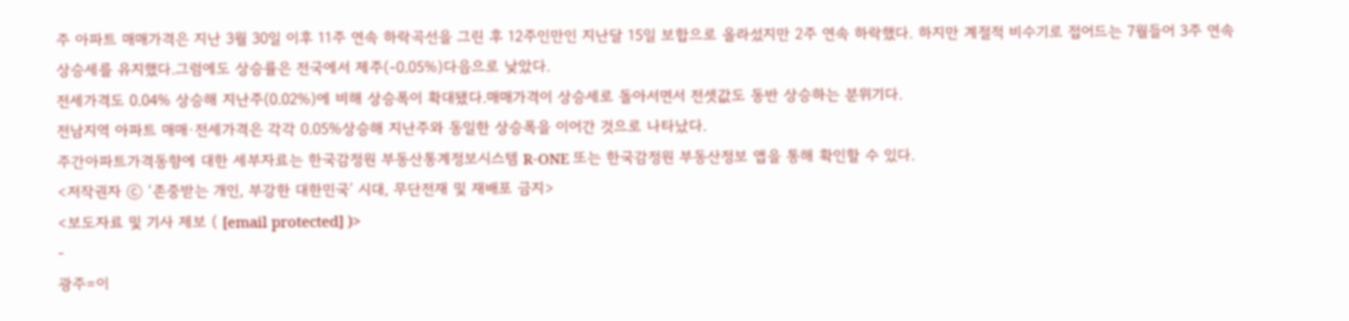주 아파트 매매가격은 지난 3월 30일 이후 11주 연속 하락곡선을 그린 후 12주인만인 지난달 15일 보합으로 올라섰지만 2주 연속 하락했다. 하지만 계절적 비수기로 접어드는 7월들어 3주 연속 상승세를 유지했다.그럼에도 상승률은 전국에서 제주(-0.05%)다음으로 낮았다.
전세가격도 0.04% 상승해 지난주(0.02%)에 비해 상승폭이 확대됐다.매매가격이 상승세로 돌아서면서 전셋값도 동반 상승하는 분위기다.
전남지역 아파트 매매·전세가격은 각각 0.05%상승해 지난주와 동일한 상승폭을 이어간 것으로 나타났다.
주간아파트가격동향에 대한 세부자료는 한국감정원 부동산통계정보시스템 R-ONE 또는 한국감정원 부동산정보 앱을 통해 확인할 수 있다.
<저작권자 ⓒ ‘존중받는 개인, 부강한 대한민국’ 시대, 무단전재 및 재배포 금지>
<보도자료 및 기사 제보 ( [email protected] )>
-
광주=이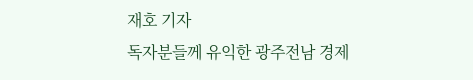재호 기자
독자분들께 유익한 광주전남 경제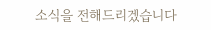소식을 전해드리겠습니다